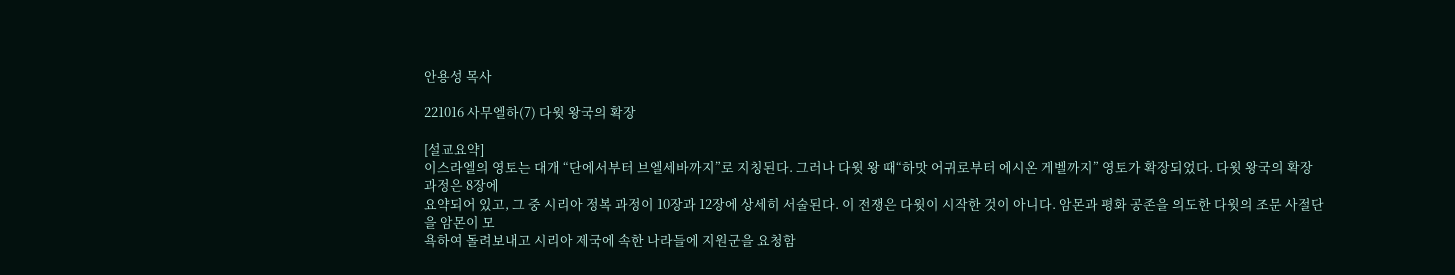안용성 목사

221016 사무엘하(7) 다윗 왕국의 확장

[설교요약]
이스라엘의 영토는 대개 “단에서부터 브엘세바까지”로 지칭된다. 그러나 다윗 왕 때“하맛 어귀로부터 에시온 게벨까지” 영토가 확장되었다. 다윗 왕국의 확장 과정은 8장에
요약되어 있고, 그 중 시리아 정복 과정이 10장과 12장에 상세히 서술된다. 이 전쟁은 다윗이 시작한 것이 아니다. 암몬과 평화 공존을 의도한 다윗의 조문 사절단을 암몬이 모
욕하여 돌려보내고 시리아 제국에 속한 나라들에 지원군을 요청함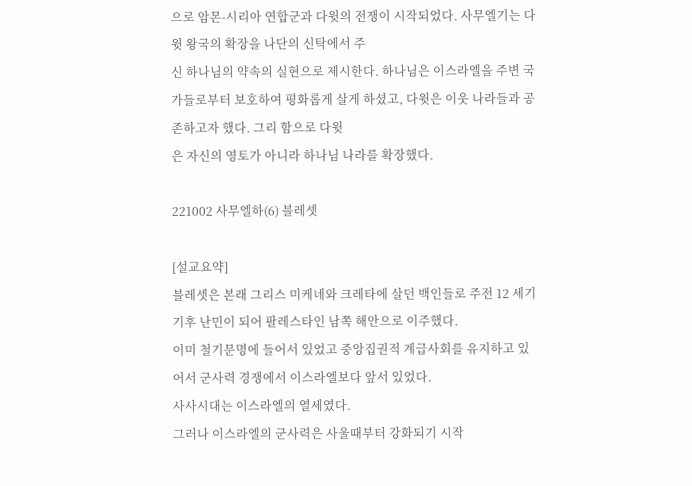으로 암몬-시리아 연합군과 다윗의 전쟁이 시작되었다. 사무엘기는 다윗 왕국의 확장을 나단의 신탁에서 주
신 하나님의 약속의 실현으로 제시한다. 하나님은 이스라엘을 주변 국가들로부터 보호하여 평화롭게 살게 하셨고, 다윗은 이웃 나라들과 공존하고자 했다. 그리 함으로 다윗
은 자신의 영토가 아니라 하나님 나라를 확장했다.

221002 사무엘하(6) 블레셋

[설교요약]
블레셋은 본래 그리스 미케네와 크레타에 살던 백인들로 주전 12 세기 기후 난민이 되어 팔레스타인 남쪽 해안으로 이주했다.
이미 철기문명에 들어서 있었고 중앙집권적 계급사회를 유지하고 있어서 군사력 경쟁에서 이스라엘보다 앞서 있었다.
사사시대는 이스라엘의 열세였다.
그러나 이스라엘의 군사력은 사울때부터 강화되기 시작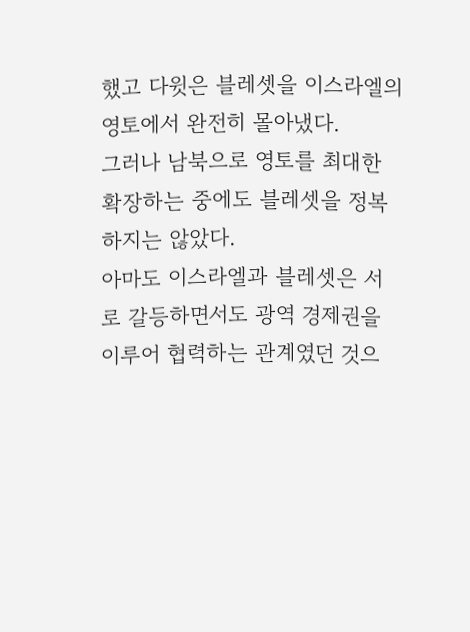했고 다윗은 블레셋을 이스라엘의 영토에서 완전히 몰아냈다.
그러나 남북으로 영토를 최대한 확장하는 중에도 블레셋을 정복하지는 않았다.
아마도 이스라엘과 블레셋은 서로 갈등하면서도 광역 경제권을 이루어 협력하는 관계였던 것으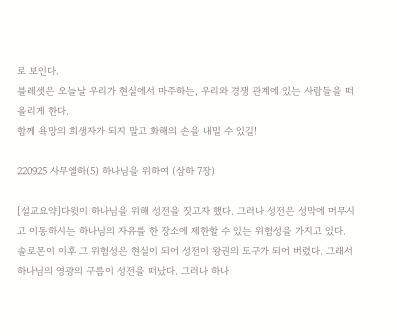로 보인다.
블레셋은 오늘날 우리가 현실에서 마주하는, 우리와 경쟁 관계에 있는 사람들을 떠올리게 한다.
함께 욕망의 희생자가 되지 말고 화해의 손을 내밀 수 있길!

220925 사무엘하(5) 하나님을 위하여 (삼하 7장)

[설교요약]다윗이 하나님을 위해 성전을 짓고자 했다. 그러나 성전은 성막에 머무시고 이동하시는 하나님의 자유를 한 장소에 제한할 수 있는 위험성을 가지고 있다. 솔로몬이 이후 그 위험성은 현실이 되어 성전이 왕권의 도구가 되어 버렸다. 그래서 하나님의 영광의 구름이 성전을 떠났다. 그러나 하나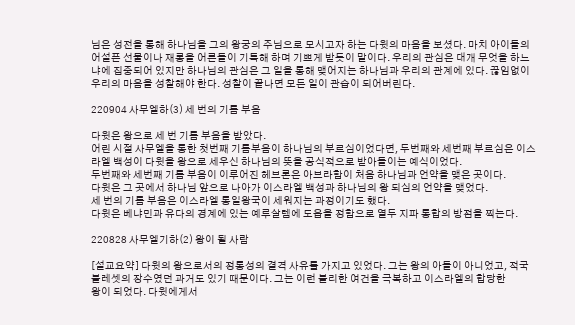님은 성전을 통해 하나님을 그의 왕궁의 주님으로 모시고자 하는 다윗의 마음을 보셨다. 마치 아이들의 어설픈 선물이나 재롱을 어른들이 기특해 하며 기쁘게 받듯이 말이다. 우리의 관심은 대개 무엇을 하느냐에 집중되어 있지만 하나님의 관심은 그 일을 통해 맺어지는 하나님과 우리의 관계에 있다. 끊임없이 우리의 마음을 성찰해야 한다. 성찰이 끝나면 모든 일이 관습이 되어버린다.

220904 사무엘하(3) 세 번의 기름 부음

다윗은 왕으로 세 번 기름 부음을 받았다.
어린 시절 사무엘을 통한 첫번째 기름부음이 하나님의 부르심이었다면, 두번째와 세번째 부르심은 이스라엘 백성이 다윗을 왕으로 세우신 하나님의 뜻을 공식적으로 받아들이는 예식이었다.
두번째와 세번째 기름 부음이 이루어진 헤브론은 아브라함이 처음 하나님과 언약을 맺은 곳이다.
다윗은 그 곳에서 하나님 앞으로 나아가 이스라엘 백성과 하나님의 왕 되심의 언약을 맺었다.
세 번의 기름 부음은 이스라엘 통일왕국이 세워지는 과정이기도 했다.
다윗은 베냐민과 유다의 경계에 있는 예루살렘에 도읍을 정함으로 열두 지파 통합의 방점을 찍는다.

220828 사무엘기하(2) 왕이 될 사람

[설교요약] 다윗의 왕으로서의 정통성의 결격 사유를 가지고 있었다. 그는 왕의 아들이 아니었고, 적국 블레셋의 장수였던 과거도 있기 때문이다. 그는 이런 불리한 여건을 극복하고 이스라엘의 합당한
왕이 되었다. 다윗에게서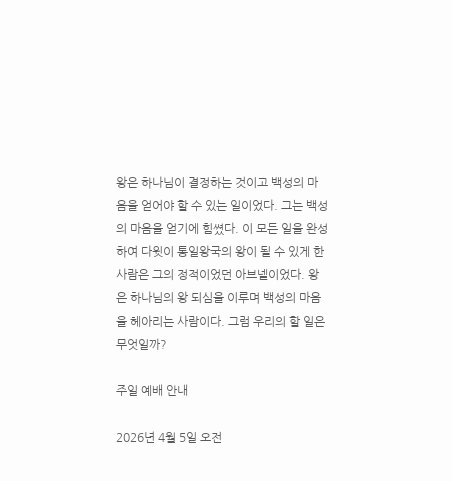왕은 하나님이 결정하는 것이고 백성의 마음을 얻어야 할 수 있는 일이었다. 그는 백성의 마음을 얻기에 힘쎴다. 이 모든 일을 완성하여 다윗이 통일왕국의 왕이 될 수 있게 한 사람은 그의 정적이었던 아브넬이었다. 왕은 하나님의 왕 되심을 이루며 백성의 마음을 헤아리는 사람이다. 그럼 우리의 할 일은 무엇일까?

주일 예배 안내

2026년 4월 5일 오전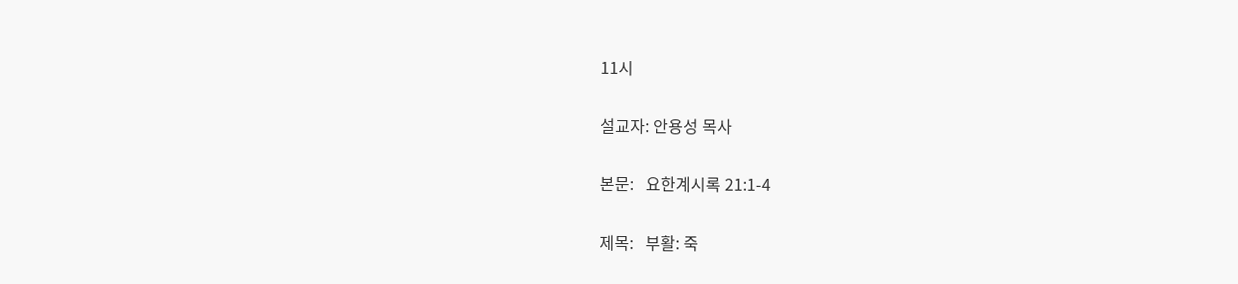11시

설교자: 안용성 목사

본문:   요한계시록 21:1-4

제목:   부활: 죽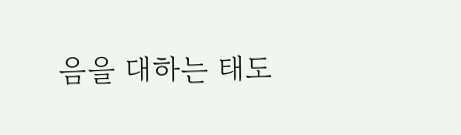음을 대하는 태도